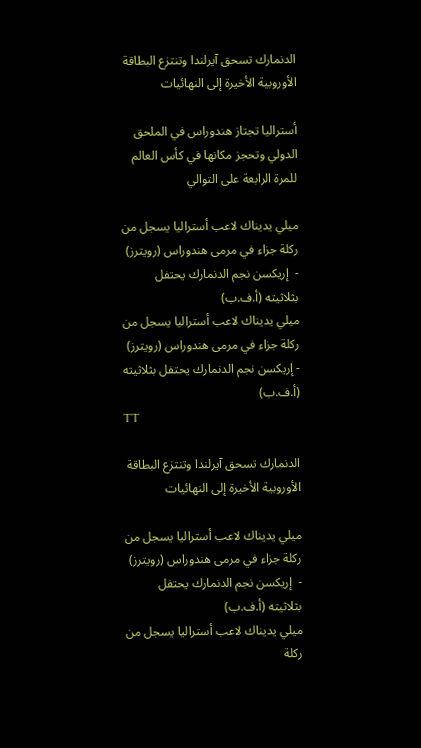الدنمارك تسحق آيرلندا وتنتزع البطاقة الأوروبية الأخيرة إلى النهائيات

أستراليا تجتاز هندوراس في الملحق الدولي وتحجز مكانها في كأس العالم للمرة الرابعة على التوالي

ميلي يديناك لاعب أستراليا يسجل من ركلة جزاء في مرمى هندوراس (رويترز)  -  إريكسن نجم الدنمارك يحتفل بثلاثيته (أ.ف.ب)
ميلي يديناك لاعب أستراليا يسجل من ركلة جزاء في مرمى هندوراس (رويترز) - إريكسن نجم الدنمارك يحتفل بثلاثيته (أ.ف.ب)
TT

الدنمارك تسحق آيرلندا وتنتزع البطاقة الأوروبية الأخيرة إلى النهائيات

ميلي يديناك لاعب أستراليا يسجل من ركلة جزاء في مرمى هندوراس (رويترز)  -  إريكسن نجم الدنمارك يحتفل بثلاثيته (أ.ف.ب)
ميلي يديناك لاعب أستراليا يسجل من ركلة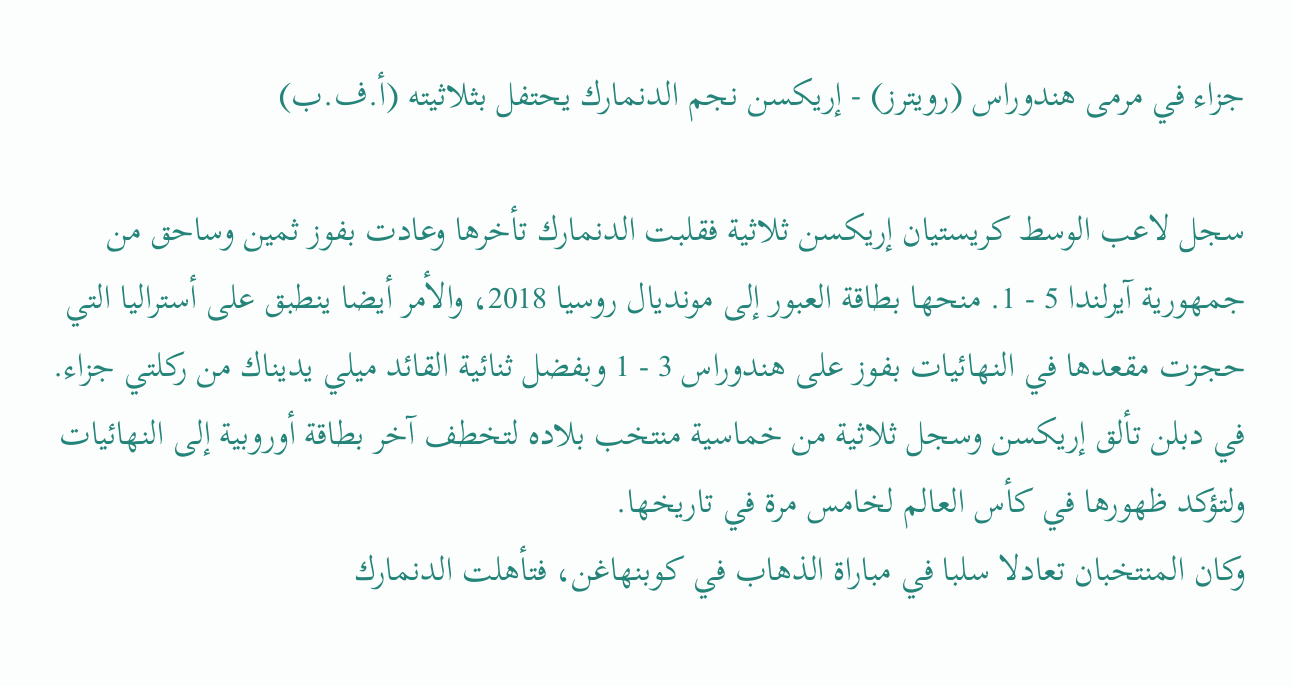جزاء في مرمى هندوراس (رويترز) - إريكسن نجم الدنمارك يحتفل بثلاثيته (أ.ف.ب)

سجل لاعب الوسط كريستيان إريكسن ثلاثية فقلبت الدنمارك تأخرها وعادت بفوز ثمين وساحق من جمهورية آيرلندا 5 - 1. منحها بطاقة العبور إلى مونديال روسيا 2018، والأمر أيضا ينطبق على أستراليا التي حجزت مقعدها في النهائيات بفوز على هندوراس 3 - 1 وبفضل ثنائية القائد ميلي يديناك من ركلتي جزاء.
في دبلن تألق إريكسن وسجل ثلاثية من خماسية منتخب بلاده لتخطف آخر بطاقة أوروبية إلى النهائيات ولتؤكد ظهورها في كأس العالم لخامس مرة في تاريخها.
وكان المنتخبان تعادلا سلبا في مباراة الذهاب في كوبنهاغن، فتأهلت الدنمارك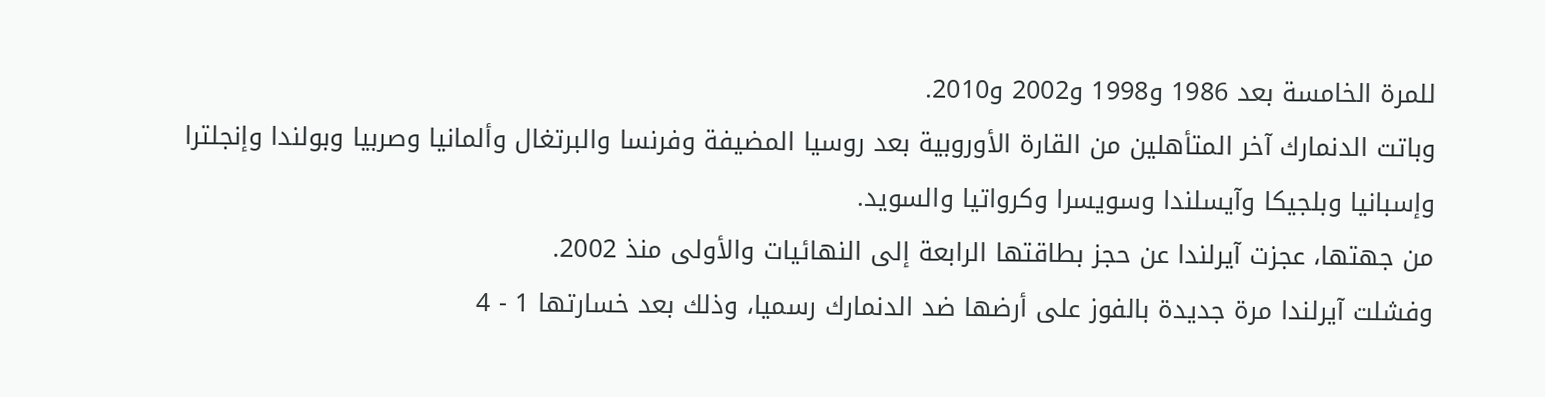للمرة الخامسة بعد 1986 و1998 و2002 و2010.
وباتت الدنمارك آخر المتأهلين من القارة الأوروبية بعد روسيا المضيفة وفرنسا والبرتغال وألمانيا وصربيا وبولندا وإنجلترا وإسبانيا وبلجيكا وآيسلندا وسويسرا وكرواتيا والسويد.
من جهتها، عجزت آيرلندا عن حجز بطاقتها الرابعة إلى النهائيات والأولى منذ 2002.
وفشلت آيرلندا مرة جديدة بالفوز على أرضها ضد الدنمارك رسميا، وذلك بعد خسارتها 1 - 4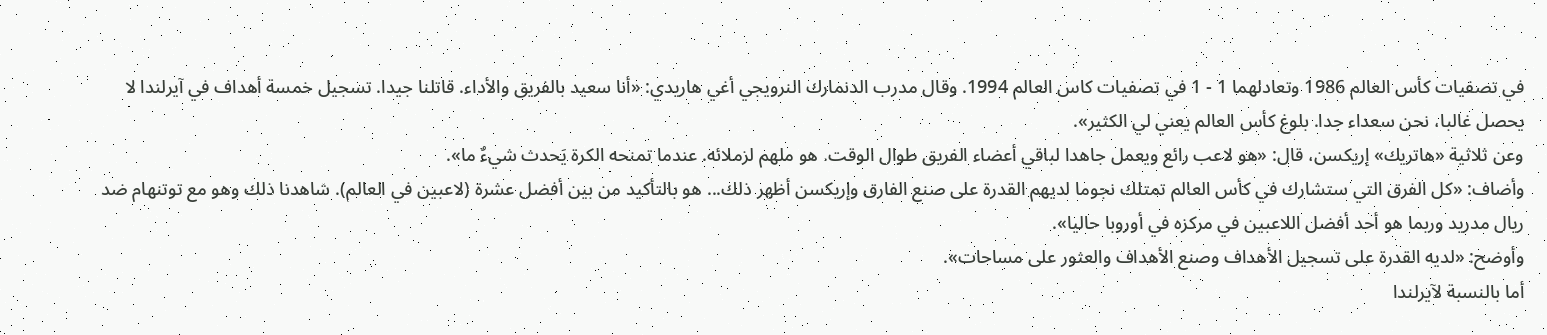في تصفيات كأس العالم 1986 وتعادلهما 1 - 1 في تصفيات كاس العالم 1994. وقال مدرب الدنمارك النرويجي أغي هاريدي: «أنا سعيد بالفريق والأداء. قاتلنا جيدا. تسجيل خمسة أهداف في آيرلندا لا يحصل غالبا، نحن سعداء جدا. بلوغ كأس العالم يعني لي الكثير».
وعن ثلاثية «هاتريك» إريكسن، قال: «هو لاعب رائع ويعمل جاهدا لباقي أعضاء الفريق طوال الوقت. هو ملهم لزملائه. عندما تمنحه الكرة يَحدث شيءٌ ما».
وأضاف: «كل الفرق التي ستشارك في كأس العالم تمتلك نجوما لديهم القدرة على صنع الفارق وإريكسن أظهر ذلك... هو بالتأكيد من بين أفضل عشرة (لاعبين في العالم). شاهدنا ذلك وهو مع توتنهام ضد ريال مدريد وربما هو أحد أفضل اللاعبين في مركزه في أوروبا حاليا».
وأوضح: «لديه القدرة على تسجيل الأهداف وصنع الأهداف والعثور على مساحات».
أما بالنسبة لآيرلندا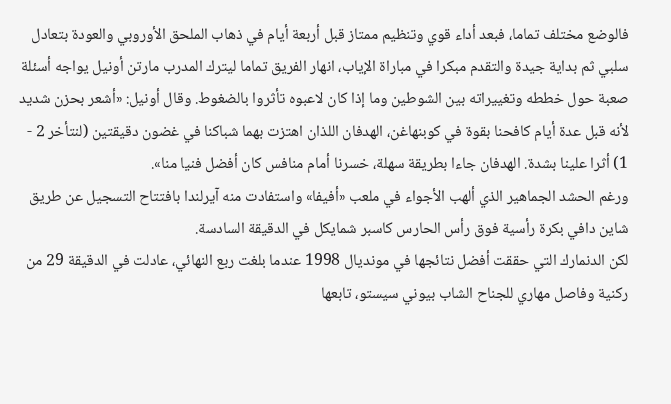فالوضع مختلف تماما، فبعد أداء قوي وتنظيم ممتاز قبل أربعة أيام في ذهاب الملحق الأوروبي والعودة بتعادل سلبي ثم بداية جيدة والتقدم مبكرا في مباراة الإياب، انهار الفريق تماما ليترك المدرب مارتن أونيل يواجه أسئلة صعبة حول خططه وتغييراته بين الشوطين وما إذا كان لاعبوه تأثروا بالضغوط. وقال أونيل: «أشعر بحزن شديد لأنه قبل عدة أيام كافحنا بقوة في كوبنهاغن، الهدفان اللذان اهتزت بهما شباكنا في غضون دقيقتين (لنتأخر 2 - 1) أثرا علينا بشدة. الهدفان جاءا بطريقة سهلة، خسرنا أمام منافس كان أفضل فنيا منا».
ورغم الحشد الجماهير الذي ألهب الأجواء في ملعب «أفيفا» واستفادت منه آيرلندا بافتتاح التسجيل عن طريق شاين دافي بكرة رأسية فوق رأس الحارس كاسبر شمايكل في الدقيقة السادسة.
لكن الدنمارك التي حققت أفضل نتائجها في مونديال 1998 عندما بلغت ربع النهائي، عادلت في الدقيقة 29 من ركنية وفاصل مهاري للجناح الشاب بيوني سيستو، تابعها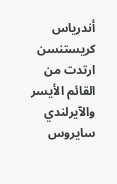أندرياس كريستنسن ارتدت من القائم الأيسر والآيرلندي سايروس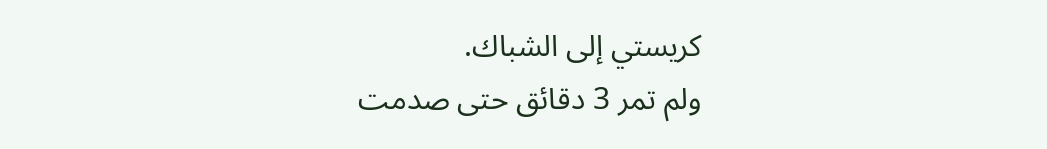كريستي إلى الشباك.
ولم تمر 3 دقائق حتى صدمت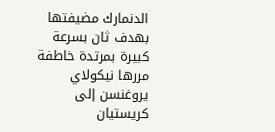الدنمارك مضيفتها بهدف ثان بسرعة كبيرة بمرتدة خاطفة مررها نيكولاي يروغنسن إلى كريستيان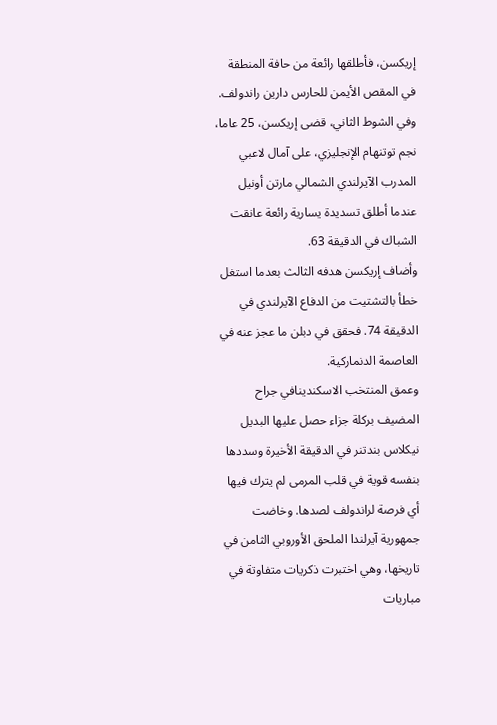إريكسن، فأطلقها رائعة من حافة المنطقة في المقص الأيمن للحارس دارين راندولف.
وفي الشوط الثاني، قضى إريكسن، 25 عاما، نجم توتنهام الإنجليزي، على آمال لاعبي المدرب الآيرلندي الشمالي مارتن أونيل عندما أطلق تسديدة يسارية رائعة عانقت الشباك في الدقيقة 63.
وأضاف إريكسن هدفه الثالث بعدما استغل خطأ بالتشتيت من الدفاع الآيرلندي في الدقيقة 74. فحقق في دبلن ما عجز عنه في العاصمة الدنماركية.
وعمق المنتخب الاسكندينافي جراح المضيف بركلة جزاء حصل عليها البديل نيكلاس بندتنر في الدقيقة الأخيرة وسددها بنفسه قوية في قلب المرمى لم يترك فيها أي فرصة لراندولف لصدها. وخاضت جمهورية آيرلندا الملحق الأوروبي الثامن في تاريخها، وهي اختبرت ذكريات متفاوتة في مباريات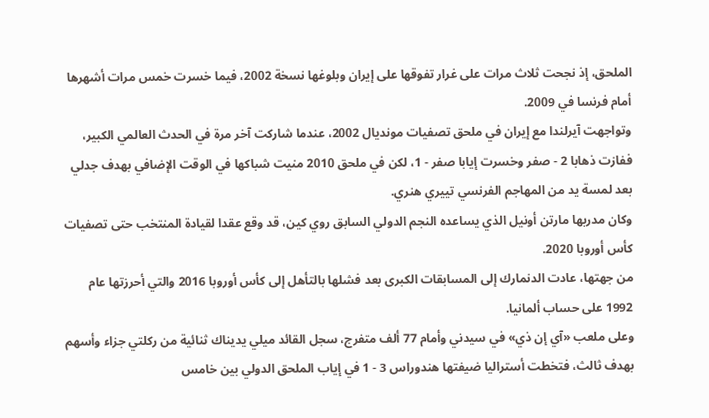الملحق، إذ نجحت ثلاث مرات على غرار تفوقها على إيران وبلوغها نسخة 2002، فيما خسرت خمس مرات أشهرها أمام فرنسا في 2009.
وتواجهت آيرلندا مع إيران في ملحق تصفيات مونديال 2002، عندما شاركت آخر مرة في الحدث العالمي الكبير، ففازت ذهابا 2 - صفر وخسرت إيابا صفر - 1، لكن في ملحق 2010 منيت شباكها في الوقت الإضافي بهدف جدلي بعد لمسة يد من المهاجم الفرنسي تييري هنري.
وكان مدربها مارتن أونيل الذي يساعده النجم الدولي السابق روي كين، قد وقع عقدا لقيادة المنتخب حتى تصفيات كأس أوروبا 2020.
من جهتها، عادت الدنمارك إلى المسابقات الكبرى بعد فشلها بالتأهل إلى كأس أوروبا 2016 والتي أحرزتها عام 1992 على حساب ألمانيا.
وعلى ملعب «آي إن ذي» في سيدني وأمام 77 ألف متفرج، سجل القائد ميلي يديناك ثنائية من ركلتي جزاء وأسهم بهدف ثالث، فتخطت أستراليا ضيفتها هندوراس 3 - 1 في إياب الملحق الدولي بين خامس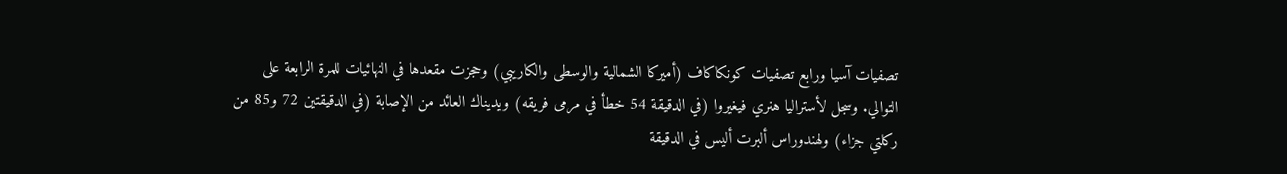تصفيات آسيا ورابع تصفيات كونكاكاف (أميركا الشمالية والوسطى والكاريبي) وحجزت مقعدها في النهائيات للمرة الرابعة على التوالي. وسجل لأستراليا هنري فيغيروا (في الدقيقة 54 خطأ في مرمى فريقه) ويديناك العائد من الإصابة (في الدقيقتين 72 و85 من ركلتي جزاء) ولهندوراس ألبرت أليس في الدقيقة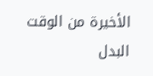الأخيرة من الوقت البدل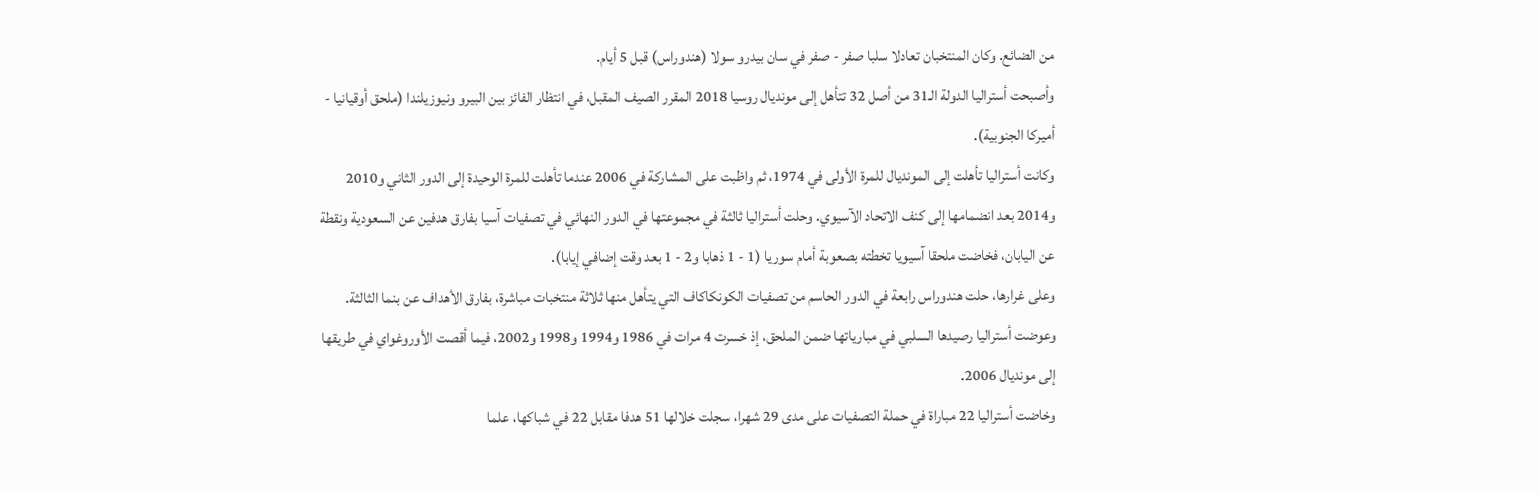من الضائع. وكان المنتخبان تعادلا سلبا صفر - صفر في سان بيدرو سولا (هندوراس) قبل 5 أيام.
وأصبحت أستراليا الدولة الـ31 من أصل 32 تتأهل إلى مونديال روسيا 2018 المقرر الصيف المقبل، في انتظار الفائز بين البيرو ونيوزيلندا (ملحق أوقيانيا - أميركا الجنوبية).
وكانت أستراليا تأهلت إلى المونديال للمرة الأولى في 1974، ثم واظبت على المشاركة في 2006 عندما تأهلت للمرة الوحيدة إلى الدور الثاني و2010 و2014 بعد انضمامها إلى كنف الاتحاد الآسيوي. وحلت أستراليا ثالثة في مجموعتها في الدور النهائي في تصفيات آسيا بفارق هدفين عن السعودية ونقطة عن اليابان، فخاضت ملحقا آسيويا تخطته بصعوبة أمام سوريا (1 - 1 ذهابا و2 - 1 بعد وقت إضافي إيابا).
وعلى غرارها، حلت هندوراس رابعة في الدور الحاسم من تصفيات الكونكاكاف التي يتأهل منها ثلاثة منتخبات مباشرة، بفارق الأهداف عن بنما الثالثة.
وعوضت أستراليا رصيدها السلبي في مبارياتها ضمن الملحق، إذ خسرت 4 مرات في 1986 و1994 و1998 و2002، فيما أقصت الأوروغواي في طريقها إلى مونديال 2006.
وخاضت أستراليا 22 مباراة في حملة التصفيات على مدى 29 شهرا، سجلت خلالها 51 هدفا مقابل 22 في شباكها، علما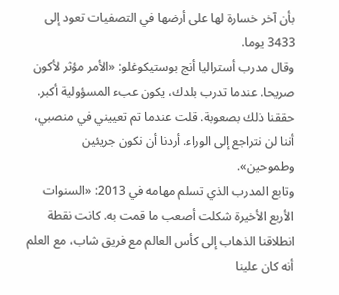بأن آخر خسارة لها على أرضها في التصفيات تعود إلى 3433 يوما.
وقال مدرب أستراليا أنج بوستيكوغلو: «الأمر مؤثر لأكون صريحا. عندما تدرب بلدك، يكون عبء المسؤولية أكبر. حققنا ذلك بصعوبة. قلت عندما تم تعييني في منصبي، أننا لن نتراجع إلى الوراء. أردنا أن نكون جريئين وطموحين».
وتابع المدرب الذي تسلم مهامه في 2013: «السنوات الأربع الأخيرة شكلت أصعب ما قمت به. كانت نقطة انطلاقنا الذهاب إلى كأس العالم مع فريق شاب، مع العلم أنه كان علينا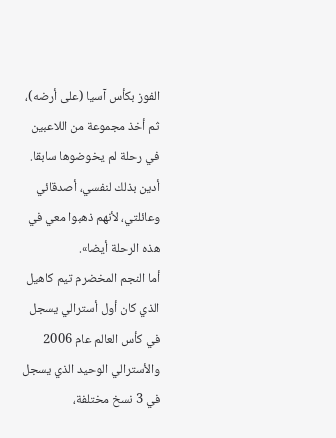الفوز بكأس آسيا (على أرضه)، ثم أخذ مجموعة من اللاعبين في رحلة لم يخوضوها سابقا. أدين بذلك لنفسي، أصدقائي وعائلتي، لأنهم ذهبوا معي في هذه الرحلة أيضا».
أما النجم المخضرم تيم كاهيل الذي كان أول أسترالي يسجل في كأس العالم عام 2006 والأسترالي الوحيد الذي يسجل في 3 نسخ مختلفة،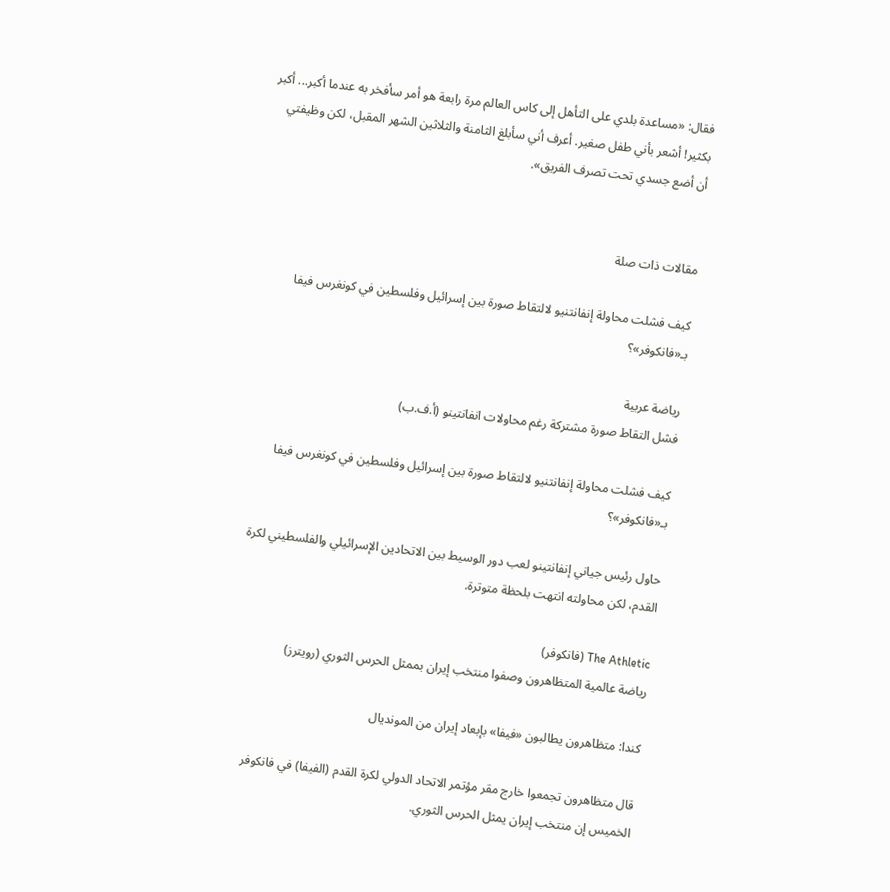فقال: «مساعدة بلدي على التأهل إلى كاس العالم مرة رابعة هو أمر سأفخر به عندما أكبر... أكبر بكثير! أشعر بأني طفل صغير. أعرف أني سأبلغ الثامنة والثلاثين الشهر المقبل، لكن وظيفتي أن أضع جسدي تحت تصرف الفريق».


مقالات ذات صلة

كيف فشلت محاولة إنفانتنيو لالتقاط صورة بين إسرائيل وفلسطين في كونغرس فيفا بـ«فانكوفر»؟

رياضة عربية
فشل التقاط صورة مشتركة رغم محاولات انفانتينو (أ.ف.ب)

كيف فشلت محاولة إنفانتنيو لالتقاط صورة بين إسرائيل وفلسطين في كونغرس فيفا بـ«فانكوفر»؟

حاول رئيس جياني إنفانتينو لعب دور الوسيط بين الاتحادين الإسرائيلي والفلسطيني لكرة القدم، لكن محاولته انتهت بلحظة متوترة.

The Athletic (فانكوفر)
رياضة عالمية المتظاهرون وصفوا منتخب إيران بممثل الحرس الثوري (رويترز)

كندا: متظاهرون يطالبون «فيفا» بإبعاد إيران من المونديال

قال متظاهرون تجمعوا خارج مقر مؤتمر الاتحاد الدولي لكرة القدم (الفيفا) في فانكوفر الخميس إن منتخب إيران يمثل الحرس الثوري.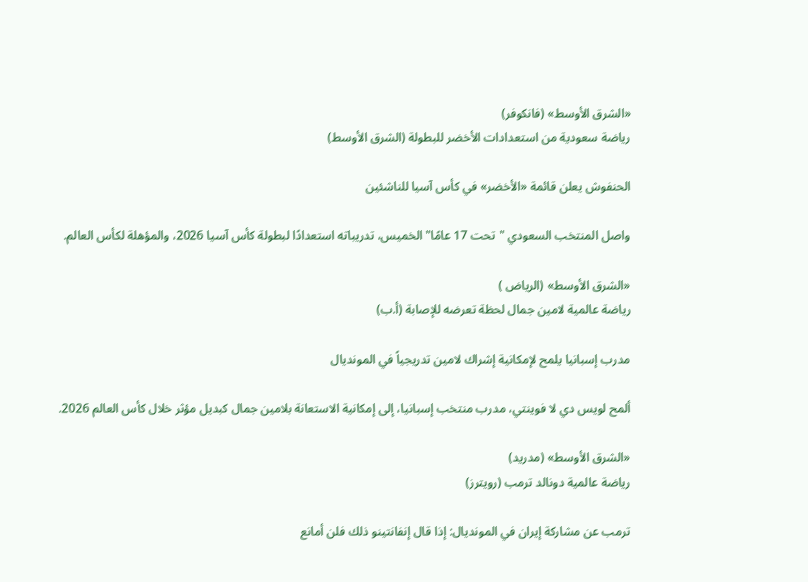«الشرق الأوسط» (فانكوفر)
رياضة سعودية من استعدادات الأخضر للبطولة (الشرق الأوسط)

الحنفوش يعلن قائمة «الأخضر» في كأس آسيا للناشئين

واصل المنتخب السعودي "تحت 17 عامًا" الخميس، تدريباته استعدادًا لبطولة كأس آسيا 2026، والمؤهلة لكأس العالم.

«الشرق الأوسط» (الرياض )
رياضة عالمية لامين جمال لحظة تعرضه للإصابة (أ.ب)

مدرب إسبانيا يلمح لإمكانية إشراك لامين تدريجياً في المونديال

ألمح لويس دي لا فوينتي، مدرب منتخب إسبانيا، إلى إمكانية الاستعانة بلامين جمال كبديل مؤثر خلال كأس العالم 2026.

«الشرق الأوسط» (مدريد)
رياضة عالمية دونالد ترمب (رويترز)

ترمب عن مشاركة إيران في المونديال: إذا قال إنفانتينو ذلك فلن أمانع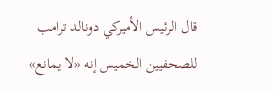قال الرئيس الأميركي دونالد ترامب للصحفيين الخميس إنه «لا يمانع»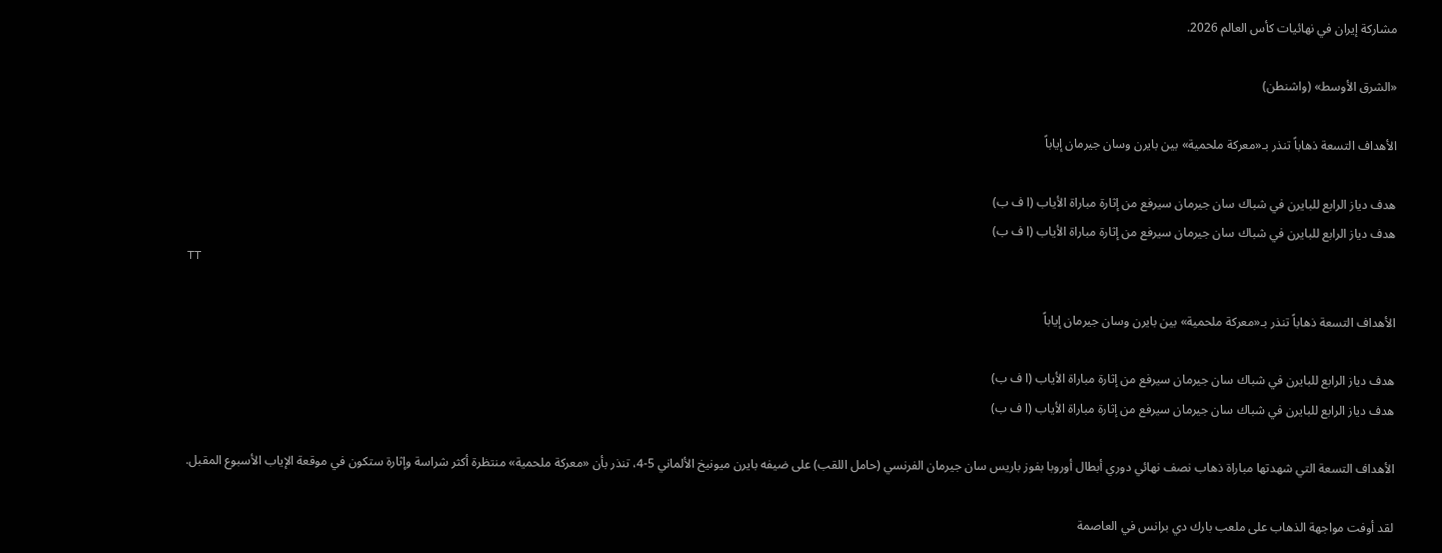مشاركة إيران في نهائيات كأس العالم 2026.

«الشرق الأوسط» (واشنطن)

الأهداف التسعة ذهاباً تنذر بـ«معركة ملحمية» بين بايرن وسان جيرمان إياباً

هدف دياز الرابع للبايرن في شباك سان جيرمان سيرفع من إثارة مباراة الأياب (ا ف ب)
هدف دياز الرابع للبايرن في شباك سان جيرمان سيرفع من إثارة مباراة الأياب (ا ف ب)
TT

الأهداف التسعة ذهاباً تنذر بـ«معركة ملحمية» بين بايرن وسان جيرمان إياباً

هدف دياز الرابع للبايرن في شباك سان جيرمان سيرفع من إثارة مباراة الأياب (ا ف ب)
هدف دياز الرابع للبايرن في شباك سان جيرمان سيرفع من إثارة مباراة الأياب (ا ف ب)

الأهداف التسعة التي شهدتها مباراة ذهاب نصف نهائي دوري أبطال أوروبا بفوز باريس سان جيرمان الفرنسي (حامل اللقب) على ضيفه بايرن ميونيخ الألماني 5-4، تنذر بأن «معركة ملحمية» منتظرة أكثر شراسة وإثارة ستكون في موقعة الإياب الأسبوع المقبل.

لقد أوفت مواجهة الذهاب على ملعب بارك دي برانس في العاصمة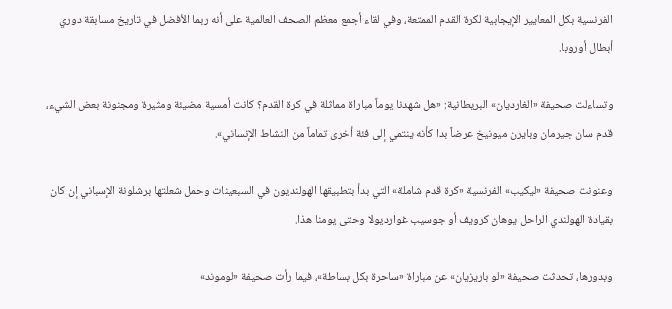الفرنسية بكل المعايير الإيجابية لكرة القدم الممتعة، وفي لقاء أجمع معظم الصحف العالمية على أنه ربما الأفضل في تاريخ مسابقة دوري أبطال أوروبا.

وتساءلت صحيفة «الغارديان» البريطانية: «هل شهدنا يوماً مباراة مماثلة في كرة القدم؟ كانت أمسية مضيئة ومثيرة ومجنونة بعض الشيء، قدم سان جيرمان وبايرن ميونيخ عرضاً بدا كأنه ينتمي إلى فئة أخرى تماماً من النشاط الإنساني».

وعنونت صحيفة «ليكيب» الفرنسية «كرة قدم شاملة» التي بدأ بتطبيقها الهولنديون في السبعينات وحمل شعلتها برشلونة الإسباني إن كان بقيادة الهولندي الراحل يوهان كرويف أو جوسيب غوارديولا وحتى يومنا هذا.

وبدورها، تحدثت صحيفة «لو باريزيان» عن مباراة «ساحرة بكل بساطة»، فيما رأت صحيفة «لوموند»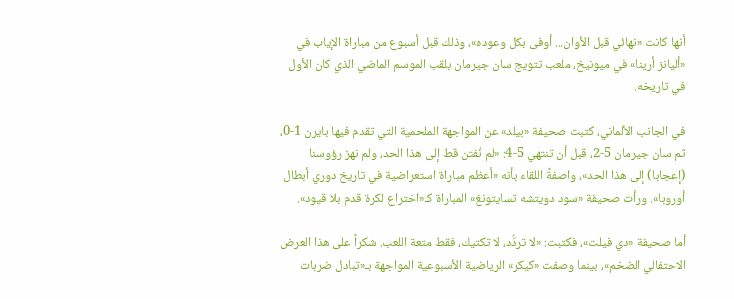أنها كانت «نهائي قبل الأوان... أوفى بكل وعوده»، وذلك قبل أسبوع من مباراة الإياب في «أليانز أرينا» في ميونيخ، ملعب تتويج سان جيرمان بلقب الموسم الماضي الذي كان الأول في تاريخه.

في الجانب الألماني، كتبت صحيفة «بيلد» عن المواجهة الملحمية التي تقدم فيها بايرن 1-0، ثم سان جيرمان 5-2، قبل أن تنتهي 5-4: «لم نُفتن قط إلى هذا الحد، ولم نهز رؤوسنا (إعجابا) إلى هذا الحد»، واصفةً اللقاء بأنه «أعظم مباراة استعراضية في تاريخ دوري أبطال أوروبا». ورأت صحيفة «سود دويتشه تسايتونغ» المباراة كـ«اختراع لكرة قدم بلا قيود».

أما صحيفة «دي فيلت»، فكتبت: «لا تردُّد، لا تكتيك، فقط متعة اللعب. شكراً على هذا العرض الاحتفالي الضخم»، بينما وصفت «كيكر» الرياضية الأسبوعية المواجهة بـ«تبادل ضربات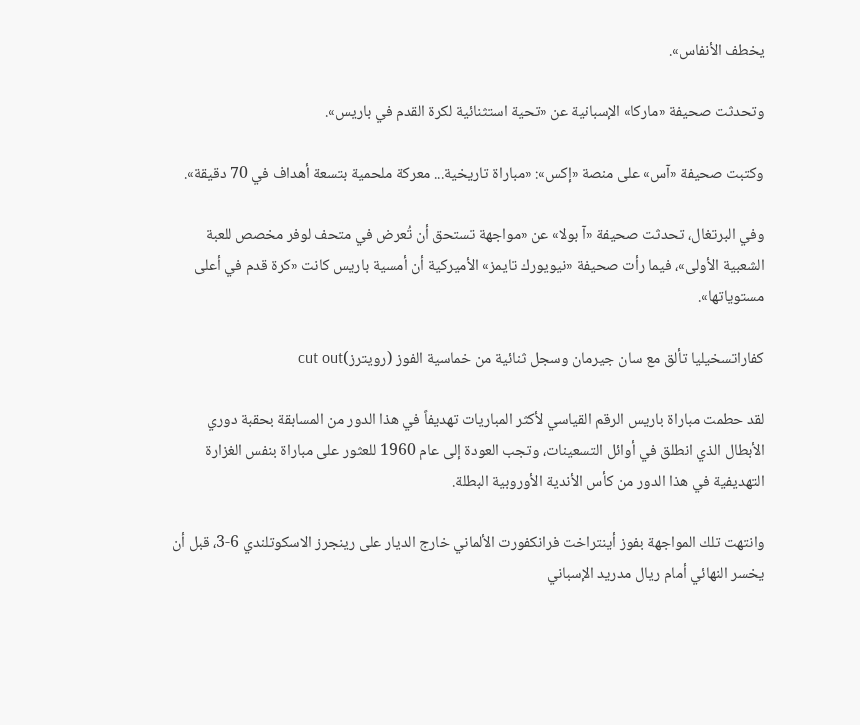يخطف الأنفاس».

وتحدثت صحيفة «ماركا» الإسبانية عن «تحية استثنائية لكرة القدم في باريس».

وكتبت صحيفة «آس» على منصة «إكس»: «مباراة تاريخية... معركة ملحمية بتسعة أهداف في 70 دقيقة».

وفي البرتغال، تحدثت صحيفة «آ بولا» عن «مواجهة تستحق أن تُعرض في متحف لوفر مخصص للعبة الشعبية الأولى»، فيما رأت صحيفة «نيويورك تايمز» الأميركية أن أمسية باريس كانت «كرة قدم في أعلى مستوياتها».

كفاراتسخيليا تألق مع سان جيرمان وسجل ثنائية من خماسية الفوز (رويترز)cut out

لقد حطمت مباراة باريس الرقم القياسي لأكثر المباريات تهديفاً في هذا الدور من المسابقة بحقبة دوري الأبطال الذي انطلق في أوائل التسعينات، وتجب العودة إلى عام 1960 للعثور على مباراة بنفس الغزارة التهديفية في هذا الدور من كأس الأندية الأوروبية البطلة.

وانتهت تلك المواجهة بفوز أينتراخت فرانكفورت الألماني خارج الديار على رينجرز الاسكوتلندي 6-3، قبل أن يخسر النهائي أمام ريال مدريد الإسباني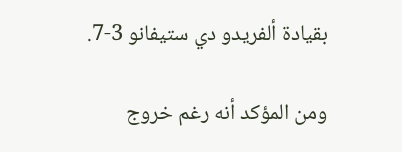بقيادة ألفريدو دي ستيفانو 3-7.

ومن المؤكد أنه رغم خروج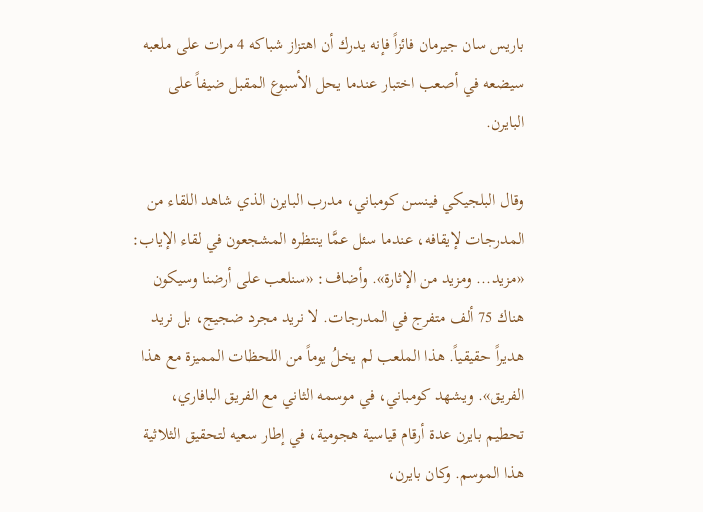باريس سان جيرمان فائزاً فإنه يدرك أن اهتزاز شباكه 4 مرات على ملعبه سيضعه في أصعب اختبار عندما يحل الأسبوع المقبل ضيفاً على البايرن.

وقال البلجيكي فينسن كومباني، مدرب البايرن الذي شاهد اللقاء من المدرجات لإيقافه، عندما سئل عمَّا ينتظره المشجعون في لقاء الإياب: «مزيد... ومزيد من الإثارة». وأضاف: «سنلعب على أرضنا وسيكون هناك 75 ألف متفرج في المدرجات. لا نريد مجرد ضجيج، بل نريد هديراً حقيقياً. هذا الملعب لم يخلُ يوماً من اللحظات المميزة مع هذا الفريق». ويشهد كومباني، في موسمه الثاني مع الفريق البافاري، تحطيم بايرن عدة أرقام قياسية هجومية، في إطار سعيه لتحقيق الثلاثية هذا الموسم. وكان بايرن،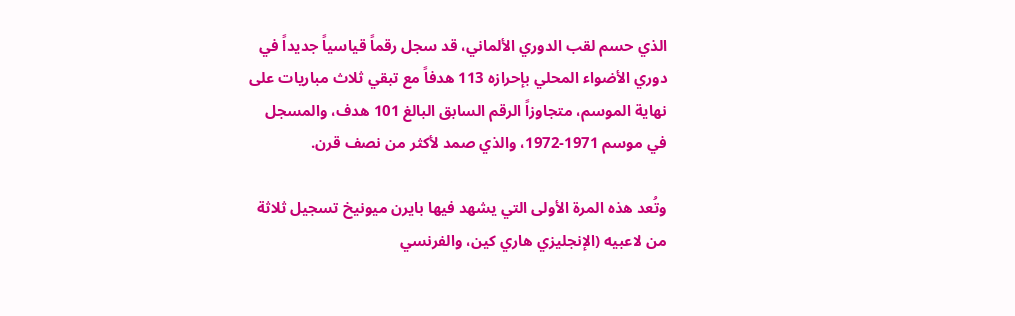الذي حسم لقب الدوري الألماني، قد سجل رقماً قياسياً جديداً في دوري الأضواء المحلي بإحرازه 113 هدفاً مع تبقي ثلاث مباريات على نهاية الموسم، متجاوزاً الرقم السابق البالغ 101 هدف، والمسجل في موسم 1971-1972، والذي صمد لأكثر من نصف قرن.

وتُعد هذه المرة الأولى التي يشهد فيها بايرن ميونيخ تسجيل ثلاثة من لاعبيه (الإنجليزي هاري كين، والفرنسي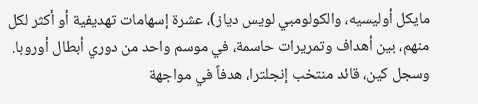مايكل أوليسيه، والكولومبي لويس دياز)، عشرة إسهامات تهديفية أو أكثر لكل منهم، بين أهداف وتمريرات حاسمة، في موسم واحد من دوري أبطال أوروبا. وسجل كين، قائد منتخب إنجلترا، هدفاً في مواجهة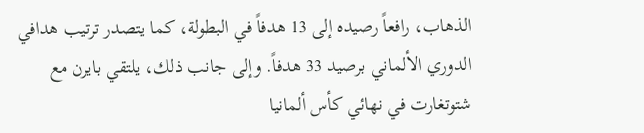الذهاب، رافعاً رصيده إلى 13 هدفاً في البطولة، كما يتصدر ترتيب هدافي الدوري الألماني برصيد 33 هدفاً. وإلى جانب ذلك، يلتقي بايرن مع شتوتغارت في نهائي كأس ألمانيا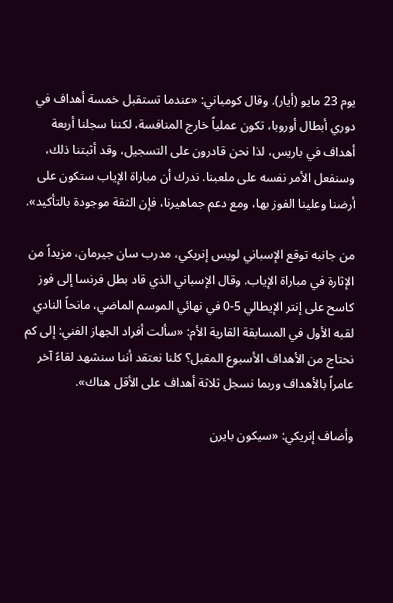يوم 23 مايو (أيار). وقال كومباني: «عندما تستقبل خمسة أهداف في دوري أبطال أوروبا، تكون عملياً خارج المنافسة، لكننا سجلنا أربعة أهداف في باريس، لذا نحن قادرون على التسجيل، وقد أثبتنا ذلك، وسنفعل الأمر نفسه على ملعبنا. ندرك أن مباراة الإياب ستكون على أرضنا وعلينا الفوز بها، ومع دعم جماهيرنا، فإن الثقة موجودة بالتأكيد».

من جانبه توقع الإسباني لويس إنريكي، مدرب سان جيرمان، مزيداً من الإثارة في مباراة الإياب. وقال الإسباني الذي قاد بطل فرنسا إلى فوز كاسح على إنتر الإيطالي 5-0 في نهائي الموسم الماضي، مانحاً النادي لقبه الأول في المسابقة القارية الأم: «سألت أفراد الجهاز الفني: إلى كم نحتاج من الأهداف الأسبوع المقبل؟ كلنا نعتقد أننا سنشهد لقاءً آخر عامراً بالأهداف وربما نسجل ثلاثة أهداف على الأقل هناك».

وأضاف إنريكي: «سيكون بايرن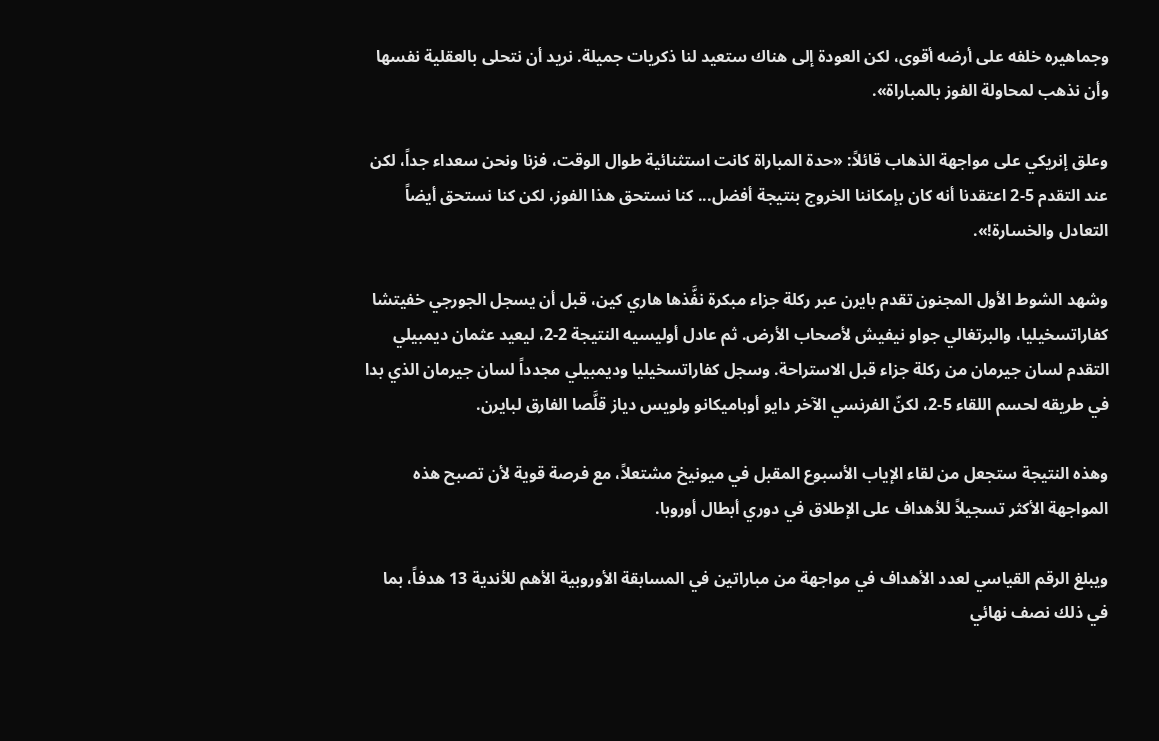وجماهيره خلفه على أرضه أقوى، لكن العودة إلى هناك ستعيد لنا ذكريات جميلة. نريد أن نتحلى بالعقلية نفسها وأن نذهب لمحاولة الفوز بالمباراة».

وعلق إنريكي على مواجهة الذهاب قائلاً: «حدة المباراة كانت استثنائية طوال الوقت، فزنا ونحن سعداء جداً، لكن عند التقدم 5-2 اعتقدنا أنه كان بإمكاننا الخروج بنتيجة أفضل... كنا نستحق هذا الفوز، لكن كنا نستحق أيضاً التعادل والخسارة!».

وشهد الشوط الأول المجنون تقدم بايرن عبر ركلة جزاء مبكرة نفَّذها هاري كين، قبل أن يسجل الجورجي خفيتشا كفاراتسخيليا، والبرتغالي جواو نيفيش لأصحاب الأرض. ثم عادل أوليسيه النتيجة 2-2، ليعيد عثمان ديمبيلي التقدم لسان جيرمان من ركلة جزاء قبل الاستراحة. وسجل كفاراتسخيليا وديمبيلي مجدداً لسان جيرمان الذي بدا في طريقه لحسم اللقاء 5-2، لكنّ الفرنسي الآخر دايو أوباميكانو ولويس دياز قلَّصا الفارق لبايرن.

وهذه النتيجة ستجعل من لقاء الإياب الأسبوع المقبل في ميونيخ مشتعلاً، مع فرصة قوية لأن تصبح هذه المواجهة الأكثر تسجيلاً للأهداف على الإطلاق في دوري أبطال أوروبا.

ويبلغ الرقم القياسي لعدد الأهداف في مواجهة من مباراتين في المسابقة الأوروبية الأهم للأندية 13 هدفاً، بما في ذلك نصف نهائي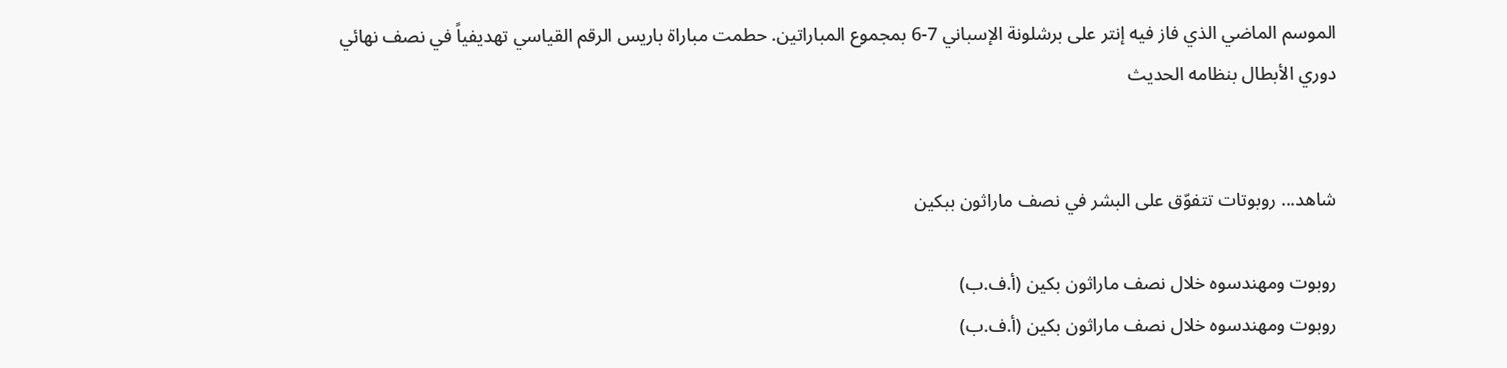الموسم الماضي الذي فاز فيه إنتر على برشلونة الإسباني 7-6 بمجموع المباراتين. حطمت مباراة باريس الرقم القياسي تهديفياً في نصف نهائي دوري الأبطال بنظامه الحديث


شاهد... روبوتات تتفوّق على البشر في نصف ماراثون ببكين

روبوت ومهندسوه خلال نصف ماراثون بكين (أ.ف.ب)
روبوت ومهندسوه خلال نصف ماراثون بكين (أ.ف.ب)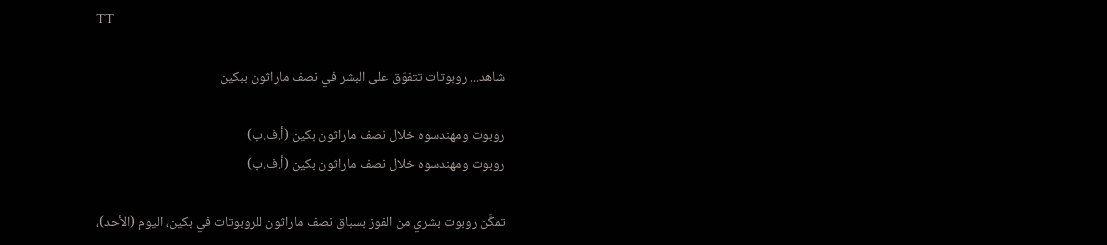TT

شاهد... روبوتات تتفوّق على البشر في نصف ماراثون ببكين

روبوت ومهندسوه خلال نصف ماراثون بكين (أ.ف.ب)
روبوت ومهندسوه خلال نصف ماراثون بكين (أ.ف.ب)

تمكَّن روبوت بشري من الفوز بسباق نصف ماراثون للروبوتات في بكين، اليوم (الأحد)،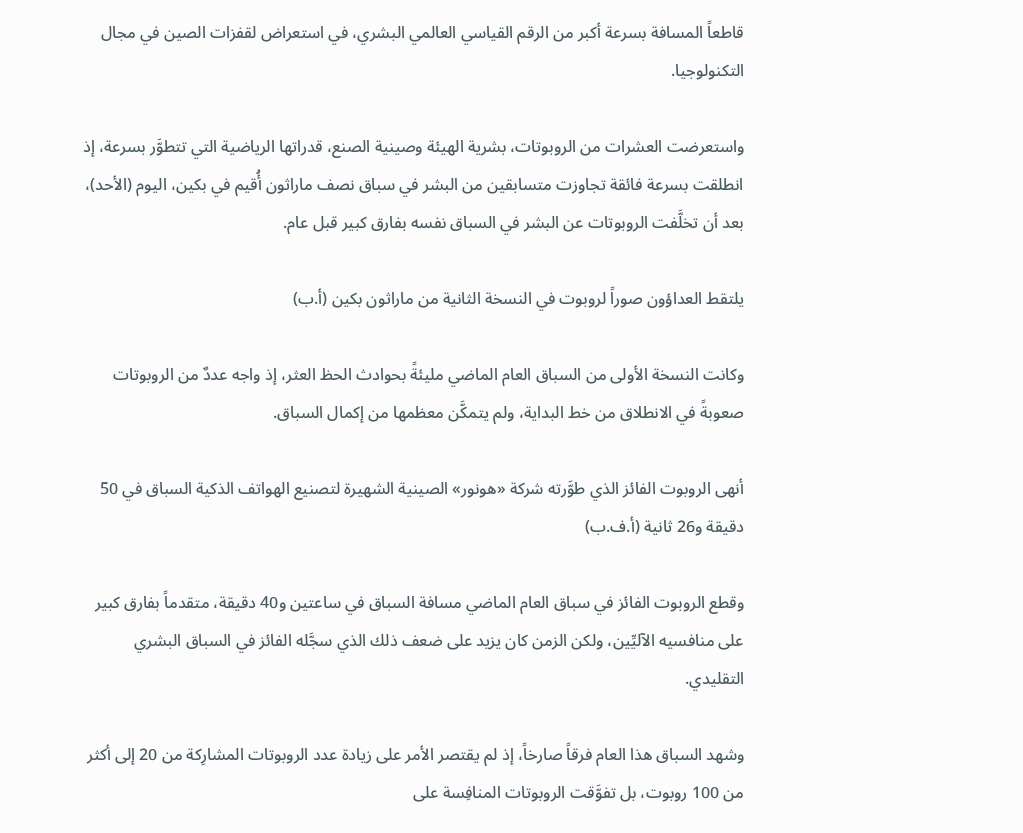قاطعاً المسافة بسرعة أكبر من الرقم القياسي العالمي البشري، في استعراض لقفزات الصين في مجال التكنولوجيا.

واستعرضت العشرات ‌من الروبوتات، بشرية الهيئة وصينية الصنع، قدراتها الرياضية التي تتطوَّر بسرعة، إذ انطلقت بسرعة فائقة تجاوزت متسابقين من البشر في سباق نصف ماراثون أُقيم في بكين، اليوم (الأحد)، بعد أن تخلَّفت الروبوتات عن البشر في السباق نفسه بفارق كبير قبل عام.

يلتقط العداؤون صوراً لروبوت في النسخة الثانية من ماراثون بكين (أ.ب)

وكانت النسخة الأولى من السباق العام الماضي مليئةً بحوادث الحظ العثر، إذ واجه عددٌ من الروبوتات صعوبةً في الانطلاق من خط البداية، ولم يتمكَّن معظمها ‌من إكمال ‌السباق.

أنهى الروبوت الفائز الذي طوَّرته شركة «هونور» الصينية الشهيرة لتصنيع الهواتف الذكية السباق في 50 دقيقة و26 ثانية (أ.ف.ب)

وقطع الروبوت الفائز في سباق ‌العام الماضي مسافة السباق في ساعتين و40 دقيقة، متقدماً بفارق كبير على منافسيه الآليِّين، ولكن الزمن كان يزيد على ضعف ذلك الذي سجَّله الفائز في السباق البشري التقليدي.

وشهد السباق هذا العام فرقاً صارخاً، إذ لم يقتصر الأمر على زيادة عدد الروبوتات المشارِكة من 20 إلى أكثر من 100 روبوت، بل تفوَّقت الروبوتات ‌المنافِسة على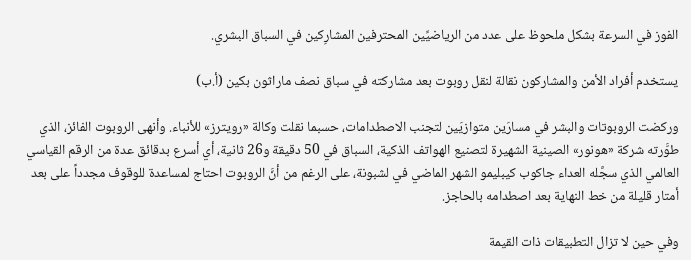الفوز ‌في السرعة بشكل ملحوظ على عدد من الرياضيِّين المحترفين المشارِكين ‌في السباق البشري.

يستخدم أفراد الأمن والمشاركون نقالة لنقل روبوت بعد مشاركته في سباق نصف ماراثون بكين (أ.ب)

وركضت الروبوتات والبشر في مسارَين ‌متوازيَين لتجنب الاصطدامات، حسبما نقلت وكالة «رويترز» للأنباء. وأنهى الروبوت الفائز، الذي طوَّرته شركة «هونور» الصينية الشهيرة لتصنيع الهواتف الذكية، السباق في 50 دقيقة و26 ثانية، أي أسرع بدقائق عدة من الرقم ‌القياسي العالمي الذي سجَّله العداء جاكوب كيبليمو الشهر الماضي في لشبونة، على الرغم من أنَّ الروبوت احتاج لمساعدة للوقوف مجدداً على بعد أمتار قليلة من خط النهاية بعد اصطدامه بالحاجز.

وفي حين لا تزال التطبيقات ذات القيمة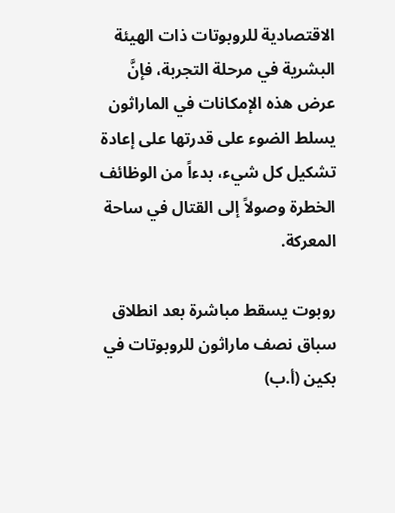الاقتصادية للروبوتات ذات الهيئة البشرية في مرحلة التجربة، فإنَّ عرض هذه الإمكانات في الماراثون يسلط الضوء على قدرتها على إعادة تشكيل كل شيء، بدءاً من الوظائف الخطرة وصولاً إلى القتال في ساحة المعركة.

روبوت يسقط مباشرة بعد انطلاق سباق نصف ماراثون للروبوتات في بكين (أ.ب)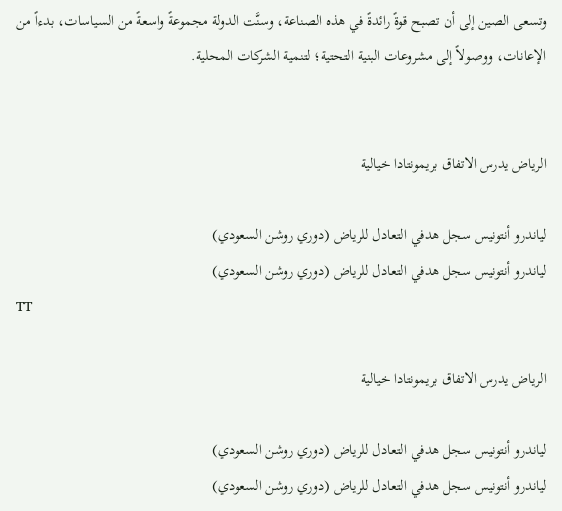وتسعى الصين إلى أن تصبح قوةً رائدةً في هذه الصناعة، وسنَّت الدولة مجموعةً واسعةً من السياسات، بدءاً من الإعانات، ووصولاً إلى مشروعات البنية التحتية؛ لتنمية الشركات المحلية.


الرياض يدرس الاتفاق بريمونتادا خيالية

لياندرو أنتونيس سجل هدفي التعادل للرياض (دوري روشن السعودي)
لياندرو أنتونيس سجل هدفي التعادل للرياض (دوري روشن السعودي)
TT

الرياض يدرس الاتفاق بريمونتادا خيالية

لياندرو أنتونيس سجل هدفي التعادل للرياض (دوري روشن السعودي)
لياندرو أنتونيس سجل هدفي التعادل للرياض (دوري روشن السعودي)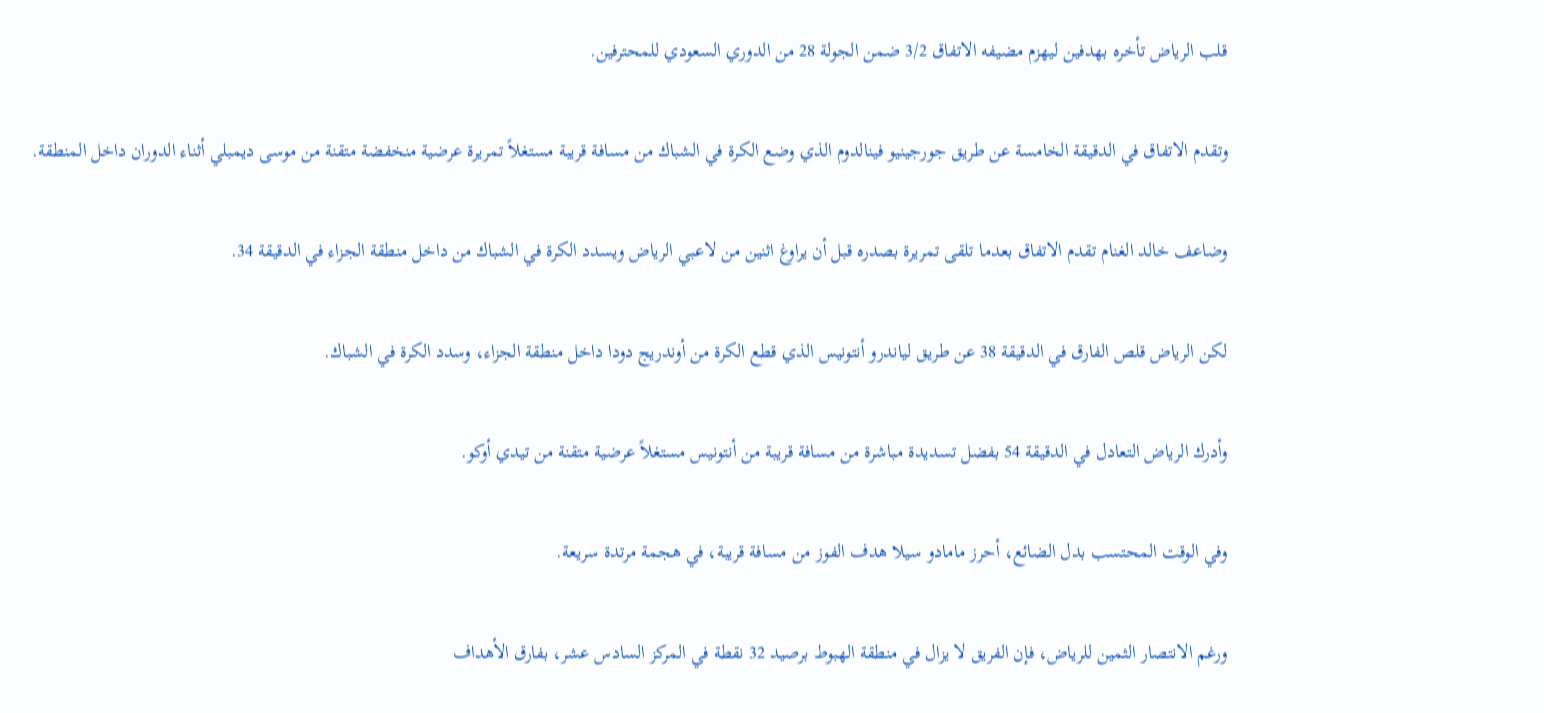قلب الرياض تأخره بهدفين ليهزم مضيفه الاتفاق 3/2 ضمن الجولة 28 من الدوري السعودي للمحترفين.

وتقدم الاتفاق في الدقيقة الخامسة عن طريق جورجينيو فينالدوم الذي وضع الكرة في الشباك من مسافة قريبة مستغلاً تمريرة عرضية منخفضة متقنة من موسى ديمبلي أثناء الدوران داخل المنطقة.

وضاعف خالد الغنام تقدم الاتفاق بعدما تلقى تمريرة بصدره قبل أن يراوغ اثنين من لاعبي الرياض ويسدد الكرة في الشباك من داخل منطقة الجزاء في الدقيقة 34.

لكن الرياض قلص الفارق في الدقيقة 38 عن طريق لياندرو أنتونيس الذي قطع الكرة من أوندريج دودا داخل منطقة الجزاء، وسدد الكرة في الشباك.

وأدرك الرياض التعادل في الدقيقة 54 بفضل تسديدة مباشرة من مسافة قريبة من أنتونيس مستغلاً عرضية متقنة من تيدي أوكو.

وفي الوقت المحتسب بدل الضائع، أحرز مامادو سيلا هدف الفوز من مسافة قريبة، في هجمة مرتدة سريعة.

ورغم الانتصار الثمين للرياض، فإن الفريق لا يزال في منطقة الهبوط برصيد 32 نقطة في المركز السادس عشر، بفارق الأهداف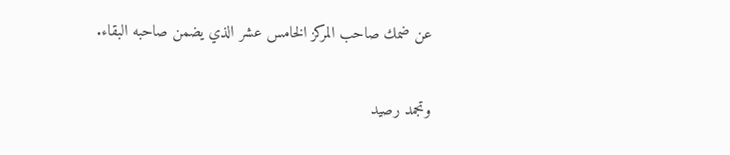عن ضمك صاحب المركز الخامس عشر الذي يضمن صاحبه البقاء.

وتجمد رصيد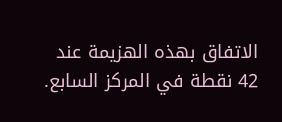الاتفاق بهذه الهزيمة عند 42 نقطة في المركز السابع.